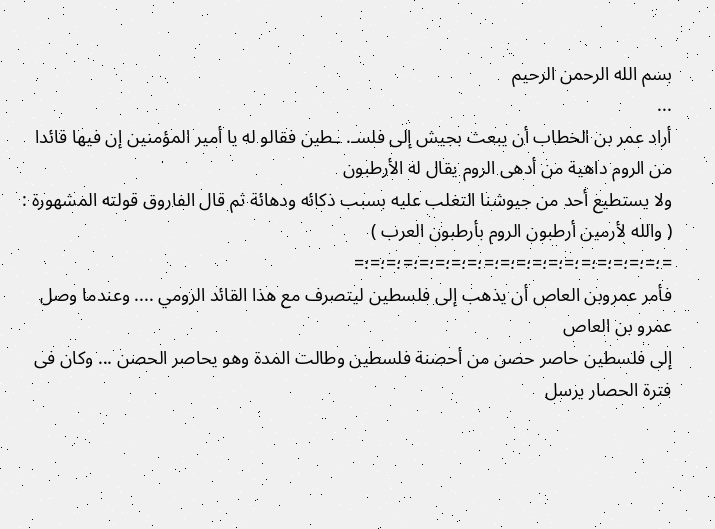بسم الله الرحمن الرحيم
...
أراد عمر بن الخطاب أن يبعث بجيش إلى فلسـ. ـطين فقالو له يا أمير المؤمنين إن فيها قائدا من الروم داهية من أدهى الروم يقال له الأرطبون
ولا يستطيع أحد من جيوشنا التغلب عليه بسبب ذكائه ودهائة ثم قال الفاروق قولته المشهورة :
( والله لأرمين أرطبون الروم بأرطبون العرب )
=؛=؛=؛=؛=؛=؛=؛=؛=؛=؛=؛=؛=؛=؛=؛=؛=؛=؛=؛=
فأمر عمروبن العاص أن يذهب إلى فلسطين ليتصرف مع هذا القائد الرومي .... وعندما وصل عمرو بن العاص
إلى فلسطين حاصر حصن من أحصنة فلسطين وطالت المدة وهو يحاصر الحصن ... وكان فى فترة الحصار يرسل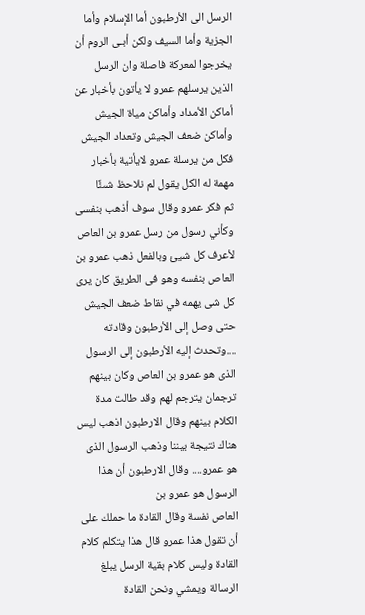الرسل الى الأرطبون أما الإسلام وأما الجزية وأما السيف ولكن أبـى الروم أن يخرجوا لمعركة فاصلة وان الرسل الذين يرسلهم عمرو لا يأتون بأخبار عن أماكن الأمداد وأماكن مياة الجيش وأماكن ضعف الجيش وتعداد الجيش فكل من يرسلة عمرو لايأتية بأخبار مهمة له الكل يقول لم نلاحظ شىئًا
ثم فكر عمرو وقال سوف أذهب بنفسى وكأني رسول من رسل عمرو بن العاص لأعرف كل شيئ وبالفعل ذهب عمرو بن العاص بنفسه وهو فى الطريق كان يرى كل شى يهمه في نقاط ضعف الجيش حتى وصل إلى الأرطبون وقادته ....وتحدث إليه الأرطبون إلى الرسول الذى هو عمرو بن العاص وكان بينهم ترجمان يترجم لهم وقد طالت مدة الكلام بينهم وقال الارطبون اذهب ليس هناك نتيجة بيننا وذهب الرسول الذى هو عمرو.... وقال الارطبون أن هذا الرسول هو عمرو بن
العاص نفسة وقال القادة ما حملك على أن تقول هذا عمرو قال هذا يتكلم كلام القادة وليس كلام بقية الرسل يبلغ الرسالة ويمشي ونحن القادة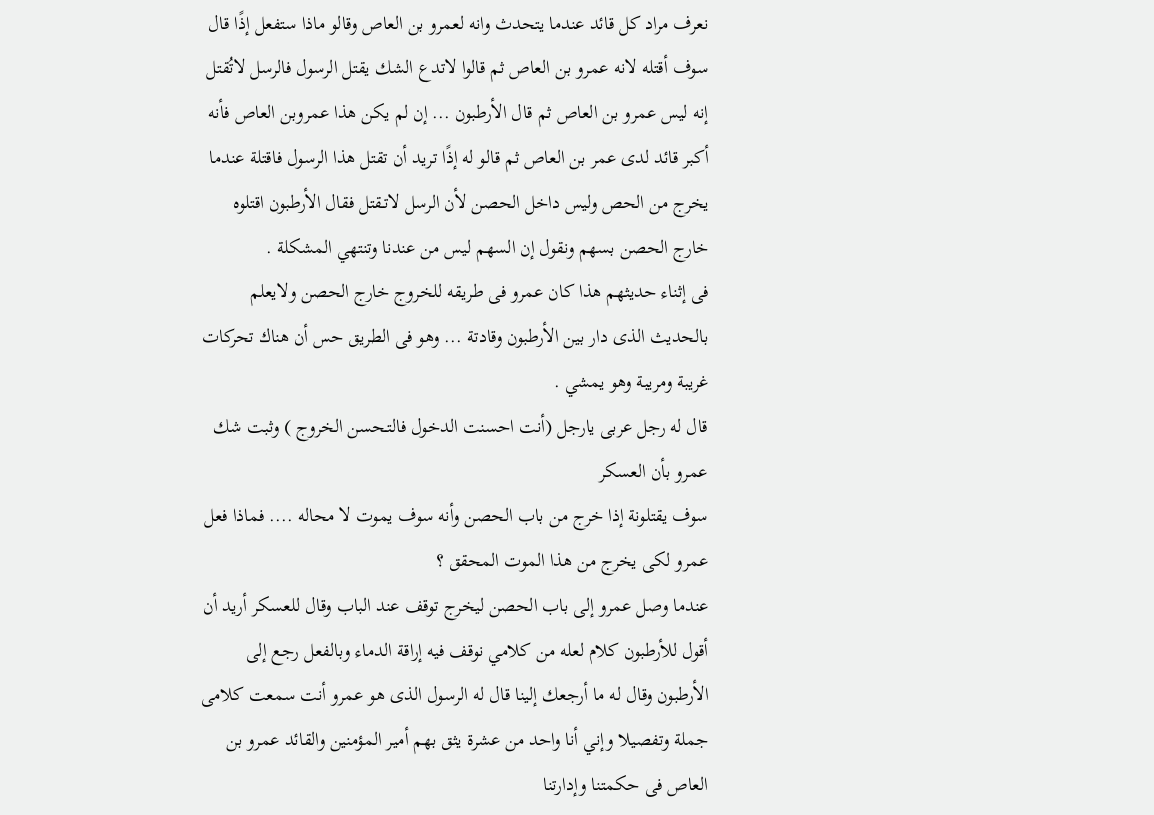نعرف مراد كل قائد عندما يتحدث وانه لعمرو بن العاص وقالو ماذا ستفعل إذًا قال سوف أقتله لانه عمرو بن العاص ثم قالوا لاتدع الشك يقتل الرسول فالرسل لاتُقتل إنه ليس عمرو بن العاص ثم قال الأرطبون ... إن لم يكن هذا عمروبن العاص فأنه أكبر قائد لدى عمر بن العاص ثم قالو له إذًا تريد أن تقتل هذا الرسول فاقتلة عندما يخرج من الحص وليس داخل الحصن لأن الرسل لاتـقتل فقال الأرطبون اقتلوه خارج الحصن بسهم ونقول إن السهم ليس من عندنا وتنتهي المشكلة .
فى إثناء حديثهم هذا كان عمرو فى طريقه للخروج خارج الحصن ولايعلم بالحديث الذى دار بين الأرطبون وقادتة ... وهو فى الطريق حس أن هناك تحركات غريبة ومريبة وهو يمشي .
قال له رجل عربى يارجل (أنت احسنت الدخول فالتـحسن الخروج ) وثبت شك عمرو بأن العسكر
سوف يقتلونة إذا خرج من باب الحصن وأنه سوف يموت لا محاله .... فماذا فعل عمرو لكى يخرج من هذا الموت المحقق ؟
عندما وصل عمرو إلى باب الحصن ليخرج توقف عند الباب وقال للعسكر أريد أن أقول للأرطبون كلام لعله من كلامي نوقف فيه إراقة الدماء وبالفعل رجع إلى الأرطبون وقال له ما أرجعك إلينا قال له الرسول الذى هو عمرو أنت سمعت كلامى جملة وتفصيلا وإني أنا واحد من عشرة يثق بهم أمير المؤمنين والقائد عمرو بن العاص فى حكمتنا وإدارتنا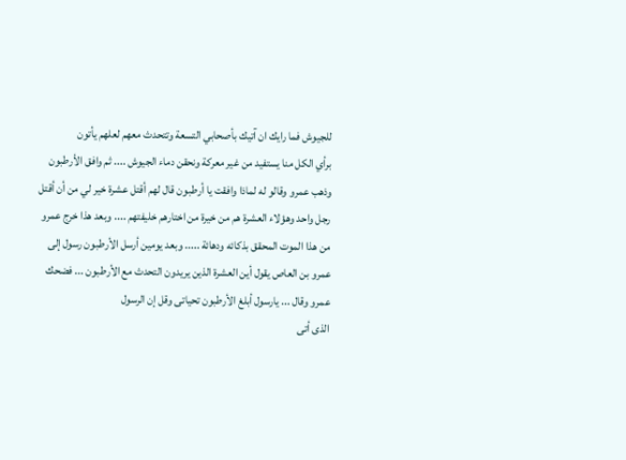للجيوش فما رايك ان آتيك بأصحابي التسعة وتتحدث معهم لعلهم يأتون
برأي الكل منا يستفيد من غير معركة ونحقن دماء الجيوش .... ثم وافق الأرطبون وذهب عمرو وقالو له لماذا وافقت يا أرطبون قال لهم أقتل عشرة خير لي من أن أقتل رجل واحد وهؤلاء العشرة هم من خيرة من اختارهم خليفتهم .... وبعد هذا خرج عمرو من هذا الموت المحقق بذكائه ودهائة ..... وبعد يومين أرسل الأرطبون رسول إلى عمرو بن العاص يقول أين العشرة الذين يريدون التحدث مع الأرطبون ... فضحك عمرو وقال ... يارسول أبلغ الأرطبون تحياتى وقل إن الرسول
الذى أتى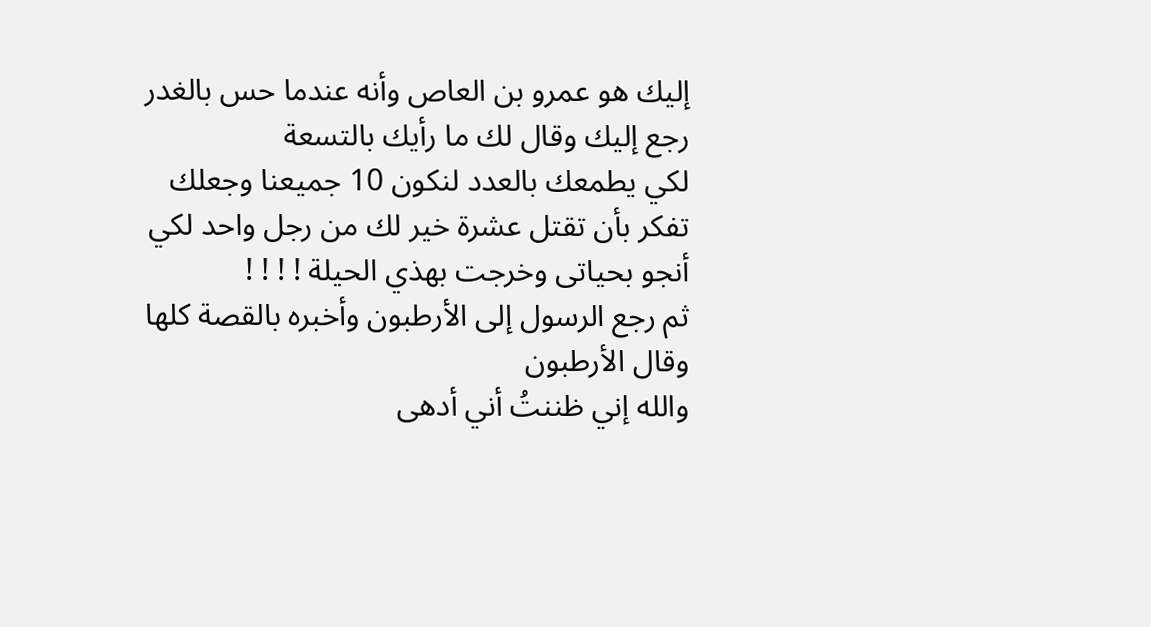إليك هو عمرو بن العاص وأنه عندما حس بالغدر رجع إليك وقال لك ما رأيك بالتسعة
لكي يطمعك بالعدد لنكون 10 جميعنا وجعلك تفكر بأن تقتل عشرة خير لك من رجل واحد لكي أنجو بحياتى وخرجت بهذي الحيلة ! ! ! !
ثم رجع الرسول إلى الأرطبون وأخبره بالقصة كلها وقال الأرطبون
والله إني ظننتُ أني أدهى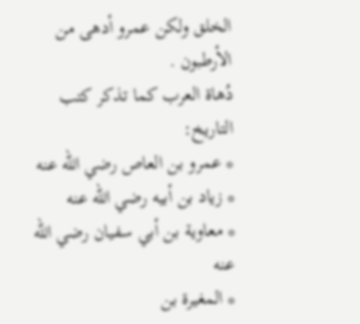الخلق ولكن عمرو أدهى من الأرطبون .
دُهاة العرب كما تذكر كتب التاريخ:
* عمرو بن العاص رضي الله عنه
* زياد بن أبيه رضي الله عنه
* معاوية بن أبي سفيان رضي الله عنه
* المغيرة بن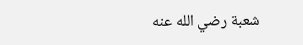شعبة رضي الله عنه